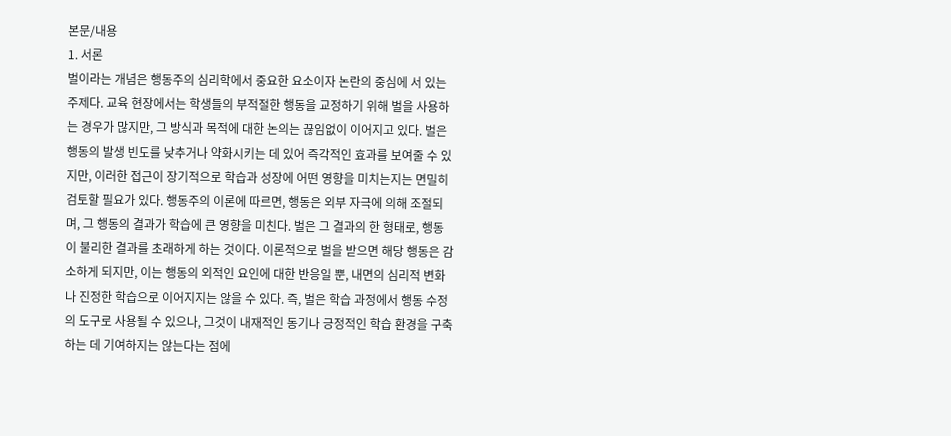본문/내용
1. 서론
벌이라는 개념은 행동주의 심리학에서 중요한 요소이자 논란의 중심에 서 있는 주제다. 교육 현장에서는 학생들의 부적절한 행동을 교정하기 위해 벌을 사용하는 경우가 많지만, 그 방식과 목적에 대한 논의는 끊임없이 이어지고 있다. 벌은 행동의 발생 빈도를 낮추거나 약화시키는 데 있어 즉각적인 효과를 보여줄 수 있지만, 이러한 접근이 장기적으로 학습과 성장에 어떤 영향을 미치는지는 면밀히 검토할 필요가 있다. 행동주의 이론에 따르면, 행동은 외부 자극에 의해 조절되며, 그 행동의 결과가 학습에 큰 영향을 미친다. 벌은 그 결과의 한 형태로, 행동이 불리한 결과를 초래하게 하는 것이다. 이론적으로 벌을 받으면 해당 행동은 감소하게 되지만, 이는 행동의 외적인 요인에 대한 반응일 뿐, 내면의 심리적 변화나 진정한 학습으로 이어지지는 않을 수 있다. 즉, 벌은 학습 과정에서 행동 수정의 도구로 사용될 수 있으나, 그것이 내재적인 동기나 긍정적인 학습 환경을 구축하는 데 기여하지는 않는다는 점에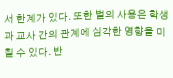서 한계가 있다. 또한 벌의 사용은 학생과 교사 간의 관계에 심각한 영향을 미칠 수 있다. 반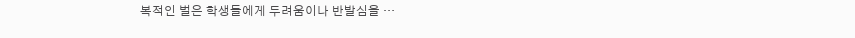복적인 벌은 학생들에게 두려움이나 반발심을 …